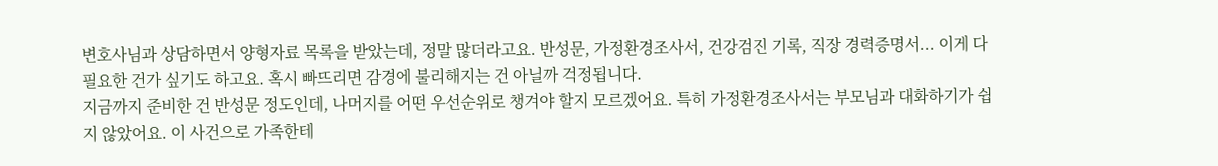변호사님과 상담하면서 양형자료 목록을 받았는데, 정말 많더라고요. 반성문, 가정환경조사서, 건강검진 기록, 직장 경력증명서... 이게 다 필요한 건가 싶기도 하고요. 혹시 빠뜨리면 감경에 불리해지는 건 아닐까 걱정됩니다.
지금까지 준비한 건 반성문 정도인데, 나머지를 어떤 우선순위로 챙겨야 할지 모르겠어요. 특히 가정환경조사서는 부모님과 대화하기가 쉽지 않았어요. 이 사건으로 가족한테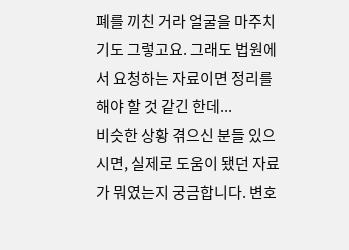폐를 끼친 거라 얼굴을 마주치기도 그렇고요. 그래도 법원에서 요청하는 자료이면 정리를 해야 할 것 같긴 한데...
비슷한 상황 겪으신 분들 있으시면, 실제로 도움이 됐던 자료가 뭐였는지 궁금합니다. 변호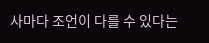사마다 조언이 다를 수 있다는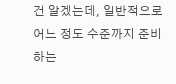건 알겠는데, 일반적으로 어느 정도 수준까지 준비하는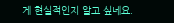게 현실적인지 알고 싶네요.